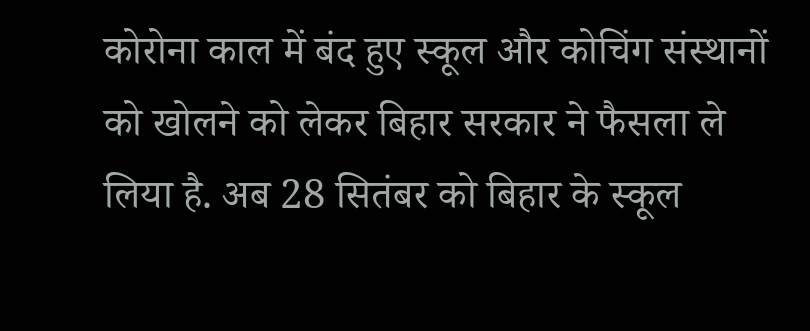कोरोना काल में बंद हुए स्कूल और कोचिंग संस्थानों को खोलने को लेकर बिहार सरकार ने फैसला ले लिया है. अब 28 सितंबर को बिहार के स्कूल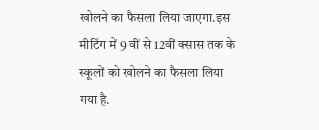खोलने का फैसला लिया जाएगा.इस मीटिंग में 9 वीं से 12वीं क्सास तक के स्कूलों को खोलने का फैसला लिया गया है.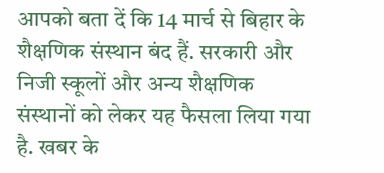आपको बता दें कि 14 मार्च से बिहार के शैक्षणिक संस्थान बंद हैं. सरकारी और निजी स्कूलों और अन्य शैक्षणिक संस्थानों को लेकर यह फैसला लिया गया है. खबर के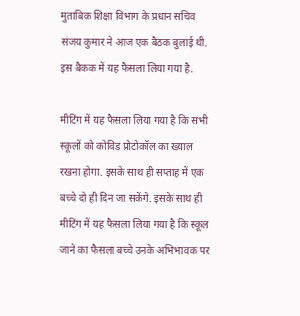मुताबिक शिक्षा विभाग के प्रधान सचिव संजय कुमार ने आज एक बैठक बुलाई थी. इस बैकक में यह फैसला लिया गया है.

मीटिंग में यह फैसला लिया गया है कि सभी स्कूलों को कोविड प्रोटोकॉल का ख्याल रखना होगा. इसके साथ ही सप्ताह में एक बच्चे दो ही दिन जा सकेंगे. इसके साथ ही मीटिंग में यह फैसला लिया गया है कि स्कूल जाने का फैसला बच्चे उनके अभिभावक पर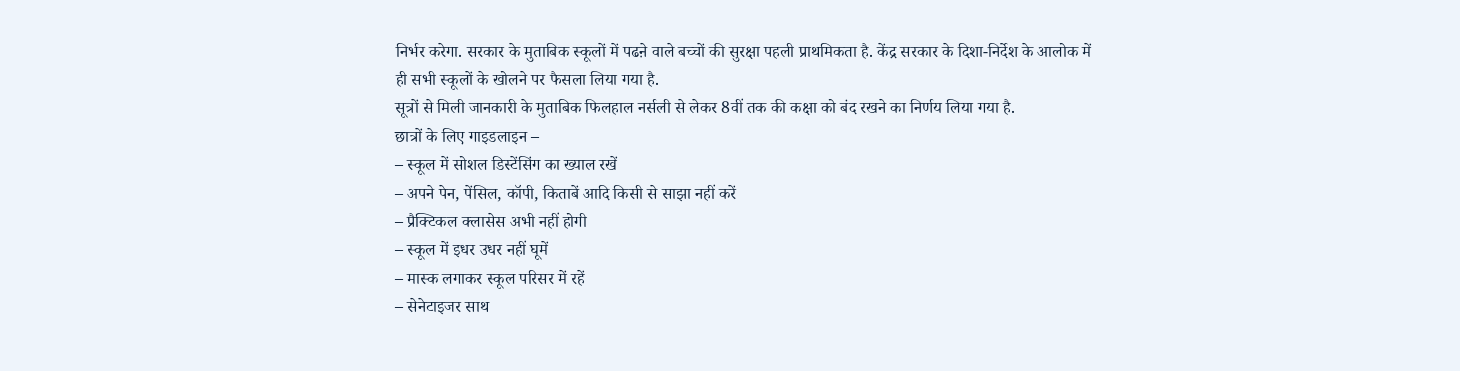निर्भर करेगा. सरकार के मुताबिक स्कूलों में पढऩे वाले बच्चों की सुरक्षा पहली प्राथमिकता है. केंद्र सरकार के दिशा-निर्देश के आलोक में ही सभी स्कूलों के खोलने पर फैसला लिया गया है.
सूत्रों से मिली जानकारी के मुताबिक फिलहाल नर्सली से लेकर 8वीं तक की कक्षा को बंद रखने का निर्णय लिया गया है.
छात्रों के लिए गाइडलाइन –
– स्कूल में सोशल डिस्टेंसिंग का ख्याल रखें
– अपने पेन, पेंसिल, कॉपी, किताबें आदि किसी से साझा नहीं करें
– प्रैक्टिकल क्लासेस अभी नहीं होगी
– स्कूल में इधर उधर नहीं घूमें
– मास्क लगाकर स्कूल परिसर में रहें
– सेनेटाइजर साथ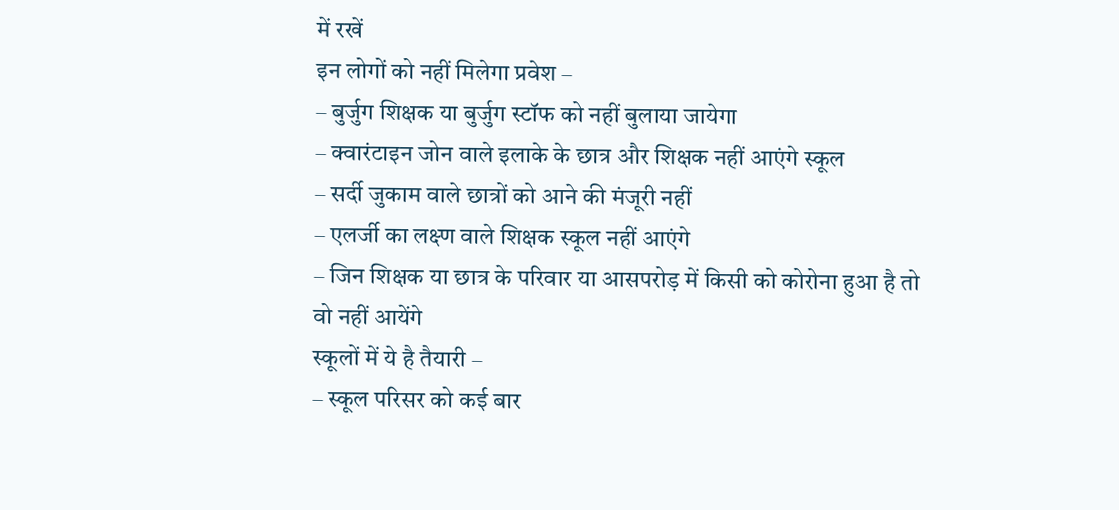में रखें
इन लोगों को नहीं मिलेगा प्रवेश –
– बुर्जुग शिक्षक या बुर्जुग स्टॉफ को नहीं बुलाया जायेगा
– क्वारंटाइन जोन वाले इलाके के छात्र और शिक्षक नहीं आएंगे स्कूल
– सर्दी जुकाम वाले छात्रों को आने की मंजूरी नहीं
– एलर्जी का लक्ष्ण वाले शिक्षक स्कूल नहीं आएंगे
– जिन शिक्षक या छात्र के परिवार या आसपरोड़ में किसी को कोरोना हुआ है तो वो नहीं आयेंगे
स्कूलों में ये है तैयारी –
– स्कूल परिसर को कई बार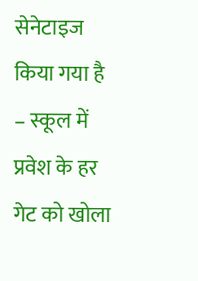सेनेटाइज किया गया है
– स्कूल में प्रवेश के हर गेट को खोला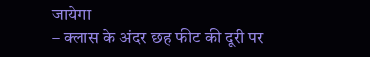जायेगा
– क्लास के अंदर छह फीट की दूरी पर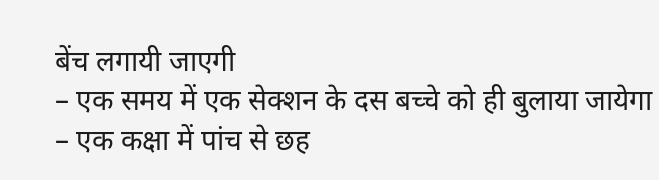बेंच लगायी जाएगी
– एक समय में एक सेक्शन के दस बच्चे को ही बुलाया जायेगा
– एक कक्षा में पांच से छह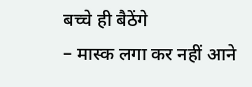बच्चे ही बैठेंगे
– मास्क लगा कर नहीं आने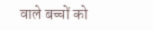वाले बच्चों को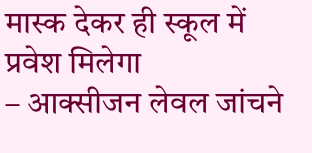मास्क देकर ही स्कूल में प्रवेश मिलेगा
– आक्सीजन लेवल जांचने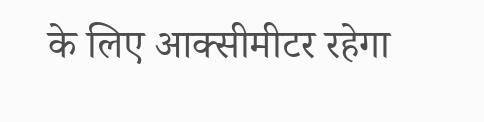के लिए आक्सीमीटर रहेगा